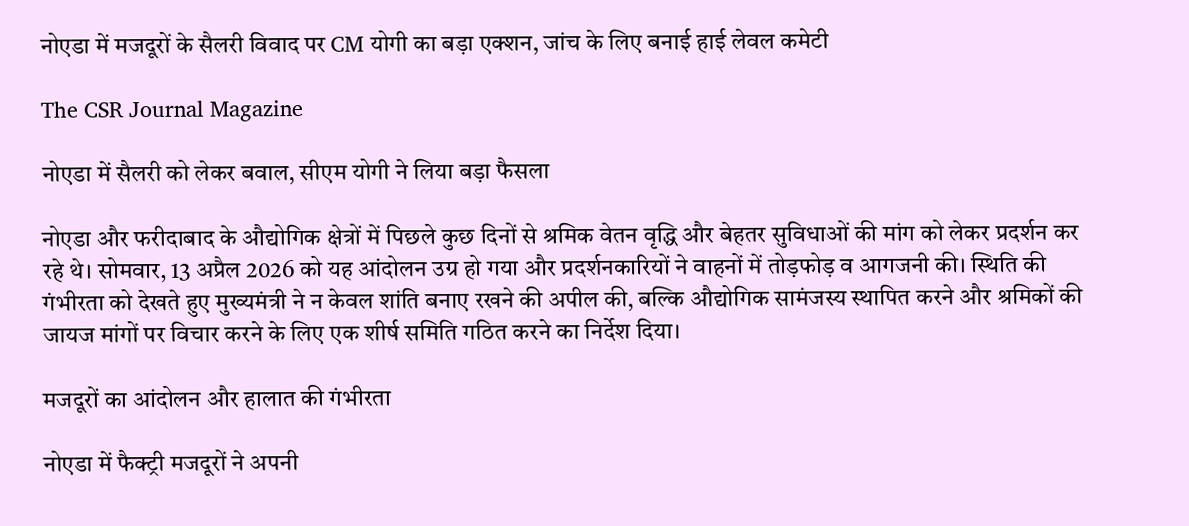नोएडा में मजदूरों के सैलरी विवाद पर CM योगी का बड़ा एक्शन, जांच के लिए बनाई हाई लेवल कमेटी

The CSR Journal Magazine

नोएडा में सैलरी को लेकर बवाल, सीएम योगी ने लिया बड़ा फैसला

नोएडा और फरीदाबाद के औद्योगिक क्षेत्रों में पिछले कुछ दिनों से श्रमिक वेतन वृद्धि और बेहतर सुविधाओं की मांग को लेकर प्रदर्शन कर रहे थे। सोमवार, 13 अप्रैल 2026 को यह आंदोलन उग्र हो गया और प्रदर्शनकारियों ने वाहनों में तोड़फोड़ व आगजनी की। स्थिति की गंभीरता को देखते हुए मुख्यमंत्री ने न केवल शांति बनाए रखने की अपील की, बल्कि औद्योगिक सामंजस्य स्थापित करने और श्रमिकों की जायज मांगों पर विचार करने के लिए एक शीर्ष समिति गठित करने का निर्देश दिया।

मजदूरों का आंदोलन और हालात की गंभीरता

नोएडा में फैक्ट्री मजदूरों ने अपनी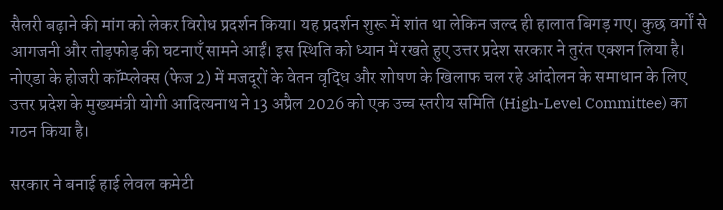सैलरी बढ़ाने की मांग को लेकर विरोध प्रदर्शन किया। यह प्रदर्शन शुरू में शांत था लेकिन जल्द ही हालात बिगड़ गए। कुछ वर्गों से आगजनी और तोड़फोड़ की घटनाएँ सामने आईं। इस स्थिति को ध्यान में रखते हुए उत्तर प्रदेश सरकार ने तुरंत एक्शन लिया है। नोएडा के होजरी कॉम्प्लेक्स (फेज 2) में मजदूरों के वेतन वृद्धि और शोषण के खिलाफ चल रहे आंदोलन के समाधान के लिए उत्तर प्रदेश के मुख्यमंत्री योगी आदित्यनाथ ने 13 अप्रैल 2026 को एक उच्च स्तरीय समिति (High-Level Committee) का गठन किया है।

सरकार ने बनाई हाई लेवल कमेटी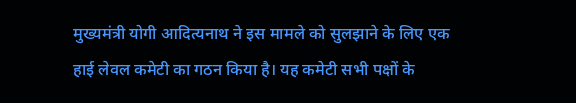मुख्यमंत्री योगी आदित्यनाथ ने इस मामले को सुलझाने के लिए एक हाई लेवल कमेटी का गठन किया है। यह कमेटी सभी पक्षों के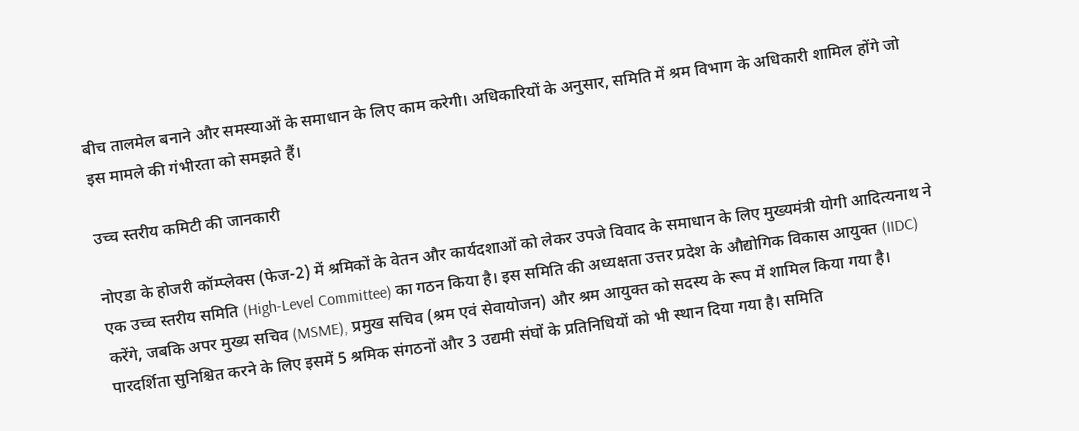बीच तालमेल बनाने और समस्याओं के समाधान के लिए काम करेगी। अधिकारियों के अनुसार, समिति में श्रम विभाग के अधिकारी शामिल होंगे जो इस मामले की गंभीरता को समझते हैं।

उच्च स्तरीय कमिटी की जानकारी

नोएडा के होजरी कॉम्प्लेक्स (फेज-2) में श्रमिकों के वेतन और कार्यदशाओं को लेकर उपजे विवाद के समाधान के लिए मुख्यमंत्री योगी आदित्यनाथ ने एक उच्च स्तरीय समिति (High-Level Committee) का गठन किया है। इस समिति की अध्यक्षता उत्तर प्रदेश के औद्योगिक विकास आयुक्त (IIDC) करेंगे, जबकि अपर मुख्य सचिव (MSME), प्रमुख सचिव (श्रम एवं सेवायोजन) और श्रम आयुक्त को सदस्य के रूप में शामिल किया गया है। पारदर्शिता सुनिश्चित करने के लिए इसमें 5 श्रमिक संगठनों और 3 उद्यमी संघों के प्रतिनिधियों को भी स्थान दिया गया है। समिति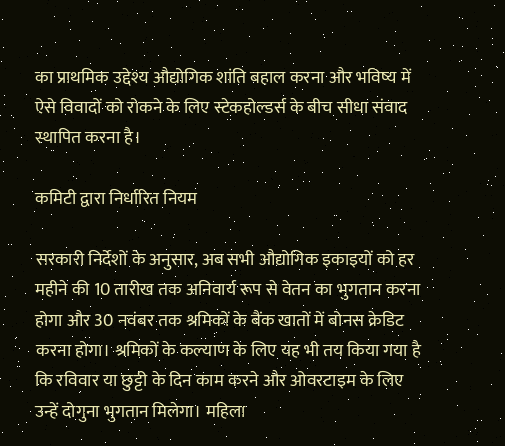का प्राथमिक उद्देश्य औद्योगिक शांति बहाल करना और भविष्य में ऐसे विवादों को रोकने के लिए स्टेकहोल्डर्स के बीच सीधा संवाद स्थापित करना है।

कमिटी द्वारा निर्धारित नियम

सरकारी निर्देशों के अनुसार, अब सभी औद्योगिक इकाइयों को हर महीने की 10 तारीख तक अनिवार्य रूप से वेतन का भुगतान करना होगा और 30 नवंबर तक श्रमिकों के बैंक खातों में बोनस क्रेडिट करना होगा। श्रमिकों के कल्याण के लिए यह भी तय किया गया है कि रविवार या छुट्टी के दिन काम करने और ओवरटाइम के लिए उन्हें दोगुना भुगतान मिलेगा। महिला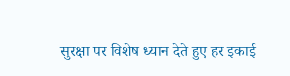सुरक्षा पर विशेष ध्यान देते हुए हर इकाई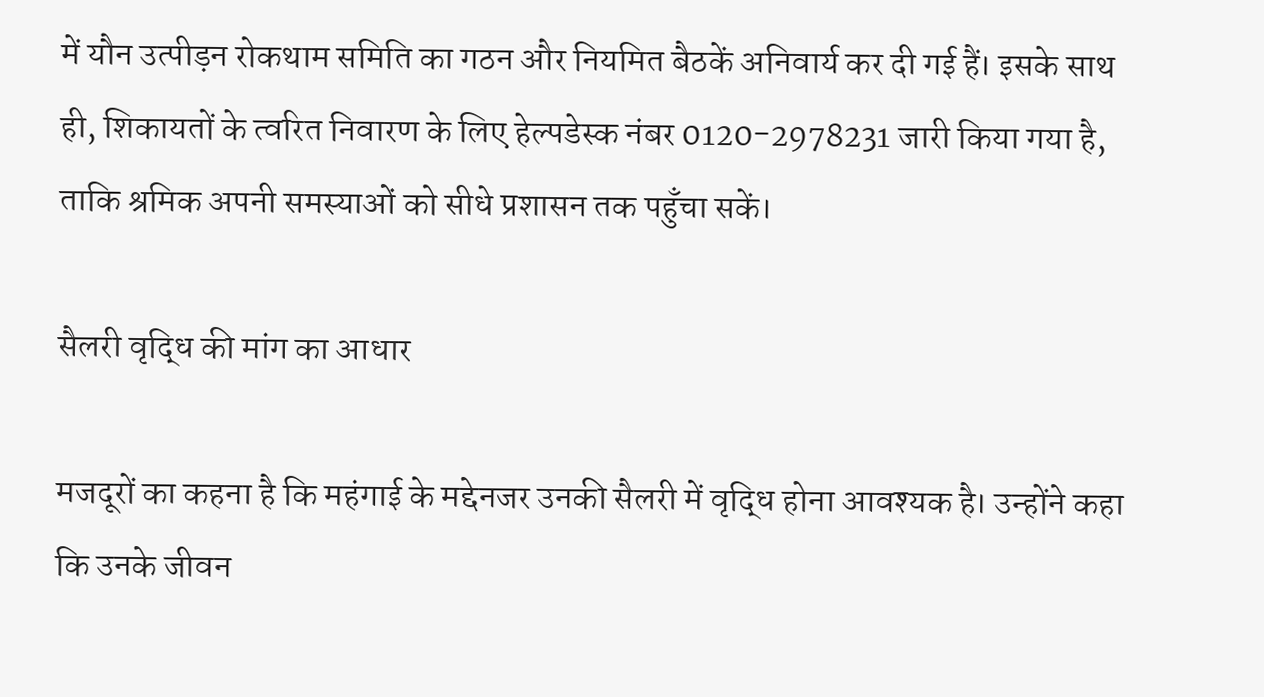में यौन उत्पीड़न रोकथाम समिति का गठन और नियमित बैठकें अनिवार्य कर दी गई हैं। इसके साथ ही, शिकायतों के त्वरित निवारण के लिए हेल्पडेस्क नंबर 0120-2978231 जारी किया गया है, ताकि श्रमिक अपनी समस्याओं को सीधे प्रशासन तक पहुँचा सकें।

सैलरी वृद्धि की मांग का आधार

मजदूरों का कहना है कि महंगाई के मद्देनजर उनकी सैलरी में वृद्धि होना आवश्यक है। उन्होंने कहा कि उनके जीवन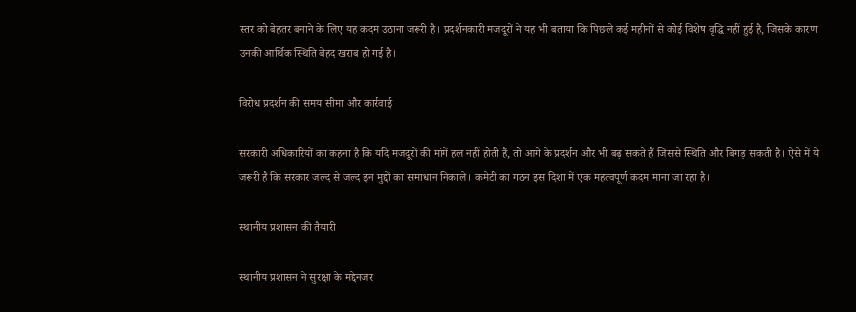स्तर को बेहतर बनाने के लिए यह कदम उठाना जरूरी है। प्रदर्शनकारी मजदूरों ने यह भी बताया कि पिछले कई महीनों से कोई विशेष वृद्धि नहीं हुई है, जिसके कारण उनकी आर्थिक स्थिति बेहद खराब हो गई है।

विरोध प्रदर्शन की समय सीमा और कार्रवाई

सरकारी अधिकारियों का कहना है कि यदि मजदूरों की मांगें हल नहीं होती हैं, तो आगे के प्रदर्शन और भी बढ़ सकते हैं जिससे स्थिति और बिगड़ सकती है। ऐसे में ये जरूरी है कि सरकार जल्द से जल्द इन मुद्दों का समाधान निकाले। कमेटी का गठन इस दिशा में एक महत्वपूर्ण कदम माना जा रहा है।

स्थानीय प्रशासन की तैयारी

स्थानीय प्रशासन ने सुरक्षा के मद्देनजर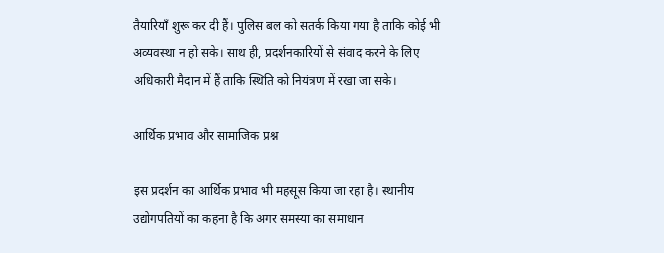तैयारियाँ शुरू कर दी हैं। पुलिस बल को सतर्क किया गया है ताकि कोई भी अव्यवस्था न हो सके। साथ ही, प्रदर्शनकारियों से संवाद करने के लिए अधिकारी मैदान में हैं ताकि स्थिति को नियंत्रण में रखा जा सके।

आर्थिक प्रभाव और सामाजिक प्रश्न

इस प्रदर्शन का आर्थिक प्रभाव भी महसूस किया जा रहा है। स्थानीय उद्योगपतियों का कहना है कि अगर समस्या का समाधान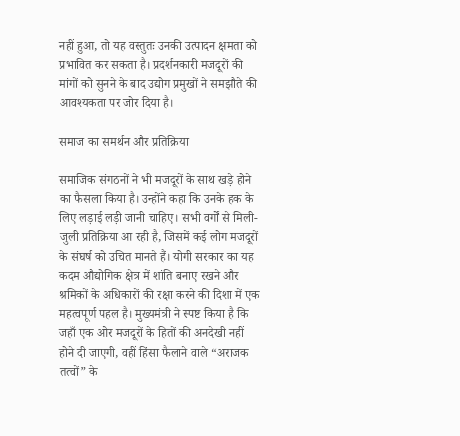नहीं हुआ, तो यह वस्तुतः उनकी उत्पादन क्षमता को प्रभावित कर सकता है। प्रदर्शनकारी मजदूरों की मांगों को सुनने के बाद उद्योग प्रमुखों ने समझौते की आवश्यकता पर जोर दिया है।

समाज का समर्थन और प्रतिक्रिया

समाजिक संगठनों ने भी मजदूरों के साथ खड़े होने का फैसला किया है। उन्होंने कहा कि उनके हक के लिए लड़ाई लड़ी जानी चाहिए। सभी वर्गों से मिली-जुली प्रतिक्रिया आ रही है, जिसमें कई लोग मजदूरों के संघर्ष को उचित मानते हैं। योगी सरकार का यह कदम औद्योगिक क्षेत्र में शांति बनाए रखने और श्रमिकों के अधिकारों की रक्षा करने की दिशा में एक महत्वपूर्ण पहल है। मुख्यमंत्री ने स्पष्ट किया है कि जहाँ एक ओर मजदूरों के हितों की अनदेखी नहीं होने दी जाएगी, वहीं हिंसा फैलाने वाले “अराजक तत्वों” के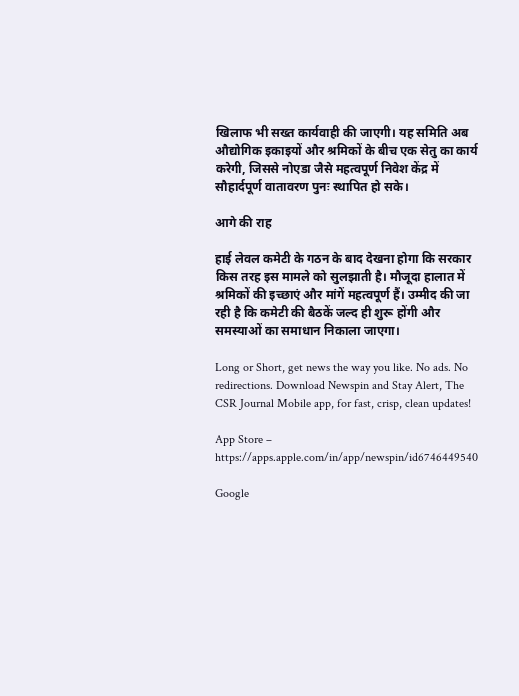खिलाफ भी सख्त कार्यवाही की जाएगी। यह समिति अब औद्योगिक इकाइयों और श्रमिकों के बीच एक सेतु का कार्य करेगी, जिससे नोएडा जैसे महत्वपूर्ण निवेश केंद्र में सौहार्दपूर्ण वातावरण पुनः स्थापित हो सके।

आगे की राह

हाई लेवल कमेटी के गठन के बाद देखना होगा कि सरकार किस तरह इस मामले को सुलझाती है। मौजूदा हालात में श्रमिकों की इच्छाएं और मांगें महत्वपूर्ण हैं। उम्मीद की जा रही है कि कमेटी की बैठकें जल्द ही शुरू होंगी और समस्याओं का समाधान निकाला जाएगा।

Long or Short, get news the way you like. No ads. No redirections. Download Newspin and Stay Alert, The CSR Journal Mobile app, for fast, crisp, clean updates!

App Store –  https://apps.apple.com/in/app/newspin/id6746449540

Google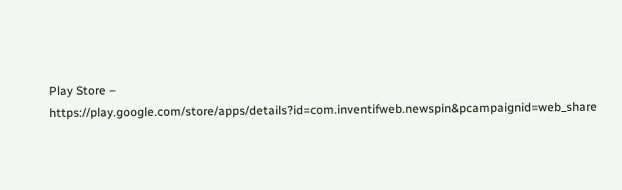Play Store – https://play.google.com/store/apps/details?id=com.inventifweb.newspin&pcampaignid=web_share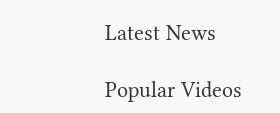Latest News

Popular Videos